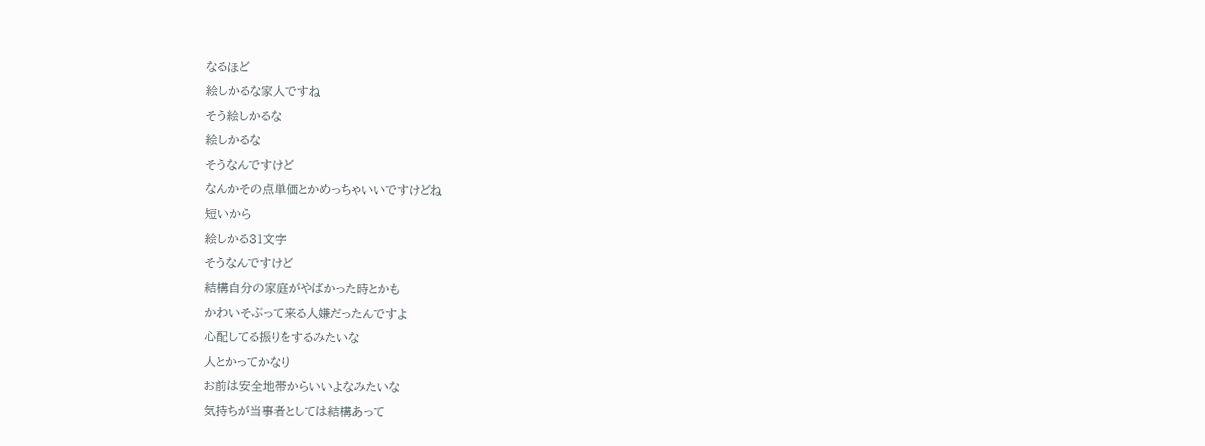なるほど
絵しかるな家人ですね
そう絵しかるな
絵しかるな
そうなんですけど
なんかその点単価とかめっちゃいいですけどね
短いから
絵しかる31文字
そうなんですけど
結構自分の家庭がやばかった時とかも
かわいそぶって来る人嫌だったんですよ
心配してる振りをするみたいな
人とかってかなり
お前は安全地帯からいいよなみたいな
気持ちが当事者としては結構あって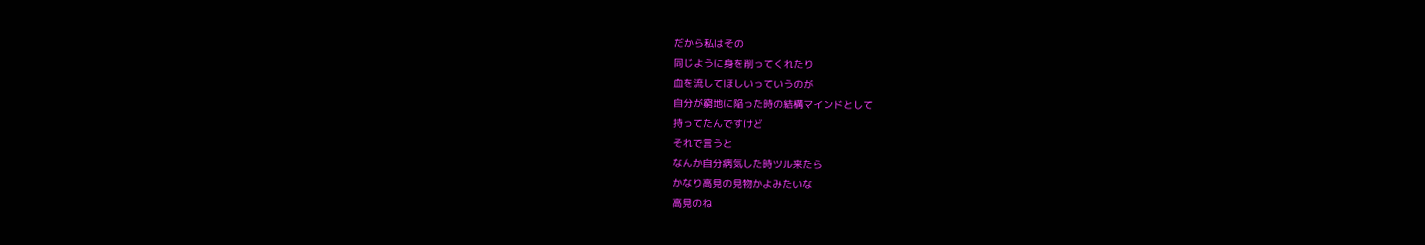だから私はその
同じように身を削ってくれたり
血を流してほしいっていうのが
自分が窮地に陥った時の結構マインドとして
持ってたんですけど
それで言うと
なんか自分病気した時ツル来たら
かなり高見の見物かよみたいな
高見のね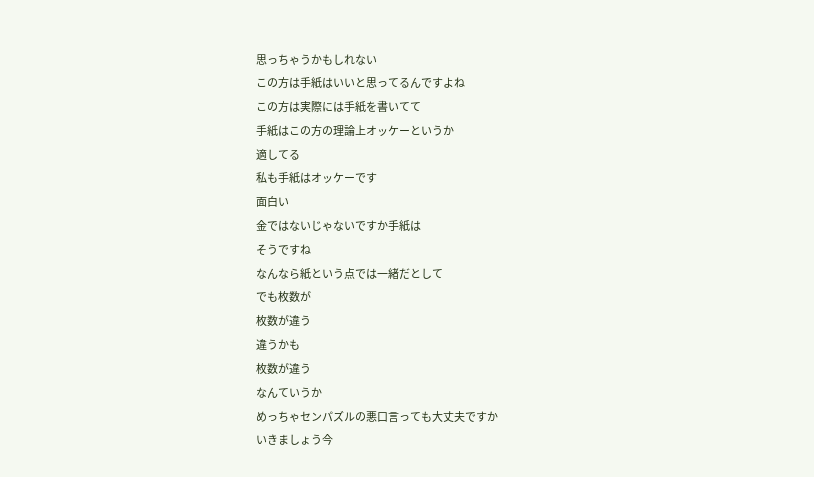思っちゃうかもしれない
この方は手紙はいいと思ってるんですよね
この方は実際には手紙を書いてて
手紙はこの方の理論上オッケーというか
適してる
私も手紙はオッケーです
面白い
金ではないじゃないですか手紙は
そうですね
なんなら紙という点では一緒だとして
でも枚数が
枚数が違う
違うかも
枚数が違う
なんていうか
めっちゃセンパズルの悪口言っても大丈夫ですか
いきましょう今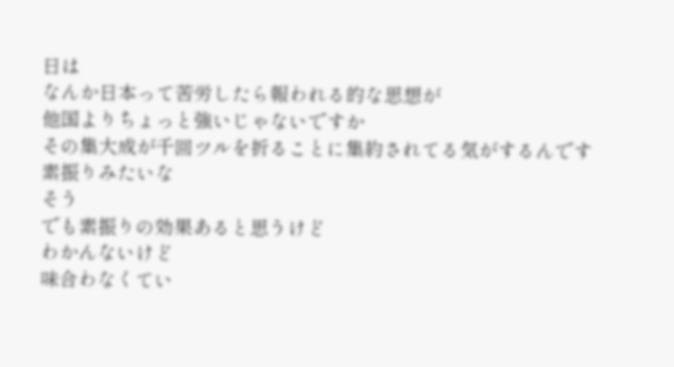日は
なんか日本って苦労したら報われる的な思想が
他国よりちょっと強いじゃないですか
その集大成が千回ツルを折ることに集約されてる気がするんです
素振りみたいな
そう
でも素振りの効果あると思うけど
わかんないけど
味合わなくてい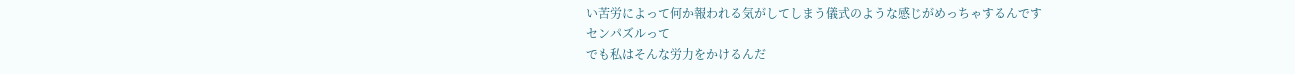い苦労によって何か報われる気がしてしまう儀式のような感じがめっちゃするんです
センパズルって
でも私はそんな労力をかけるんだ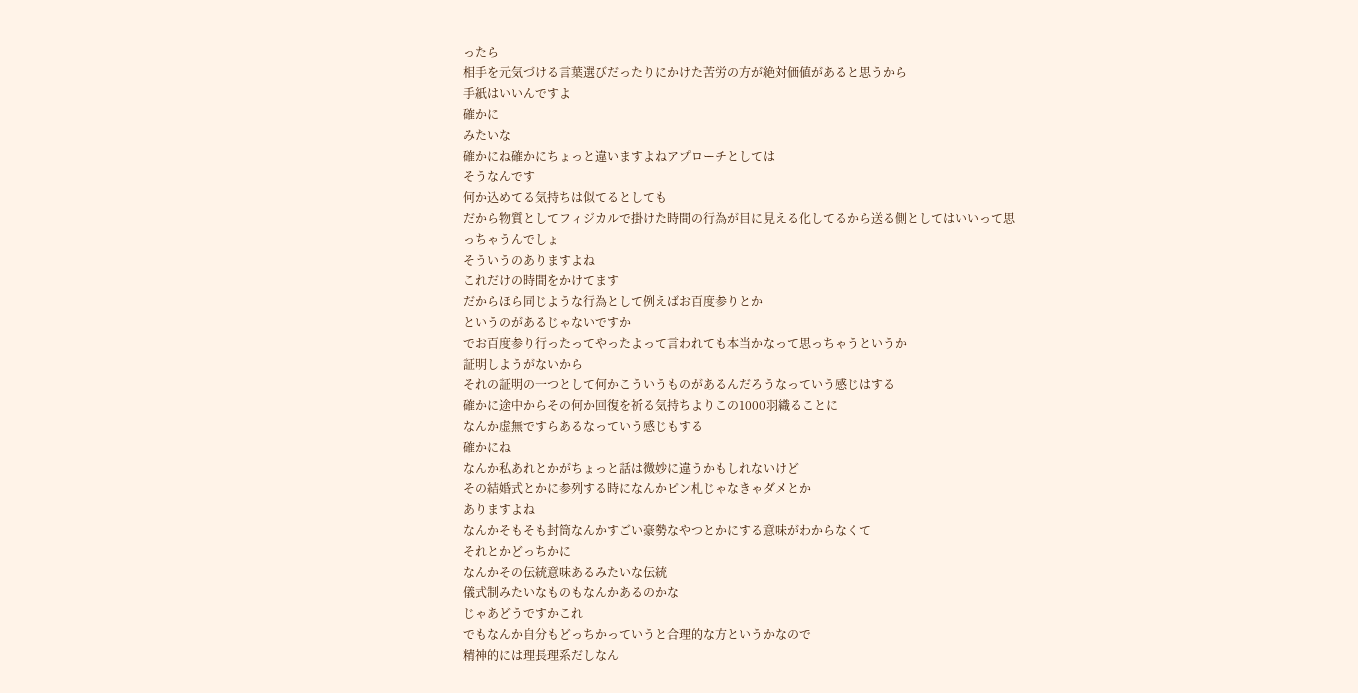ったら
相手を元気づける言葉選びだったりにかけた苦労の方が絶対価値があると思うから
手紙はいいんですよ
確かに
みたいな
確かにね確かにちょっと違いますよねアプローチとしては
そうなんです
何か込めてる気持ちは似てるとしても
だから物質としてフィジカルで掛けた時間の行為が目に見える化してるから送る側としてはいいって思っちゃうんでしょ
そういうのありますよね
これだけの時間をかけてます
だからほら同じような行為として例えばお百度参りとか
というのがあるじゃないですか
でお百度参り行ったってやったよって言われても本当かなって思っちゃうというか
証明しようがないから
それの証明の一つとして何かこういうものがあるんだろうなっていう感じはする
確かに途中からその何か回復を祈る気持ちよりこの1000羽織ることに
なんか虚無ですらあるなっていう感じもする
確かにね
なんか私あれとかがちょっと話は微妙に違うかもしれないけど
その結婚式とかに参列する時になんかピン札じゃなきゃダメとか
ありますよね
なんかそもそも封筒なんかすごい豪勢なやつとかにする意味がわからなくて
それとかどっちかに
なんかその伝統意味あるみたいな伝統
儀式制みたいなものもなんかあるのかな
じゃあどうですかこれ
でもなんか自分もどっちかっていうと合理的な方というかなので
精神的には理長理系だしなん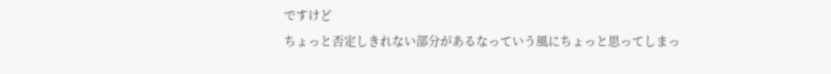ですけど
ちょっと否定しきれない部分があるなっていう風にちょっと思ってしまっ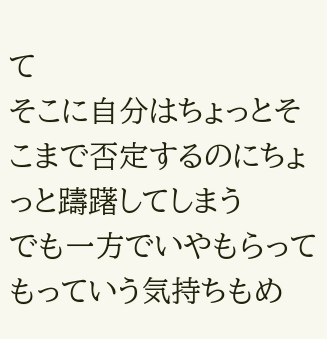て
そこに自分はちょっとそこまで否定するのにちょっと躊躇してしまう
でも一方でいやもらってもっていう気持ちもめ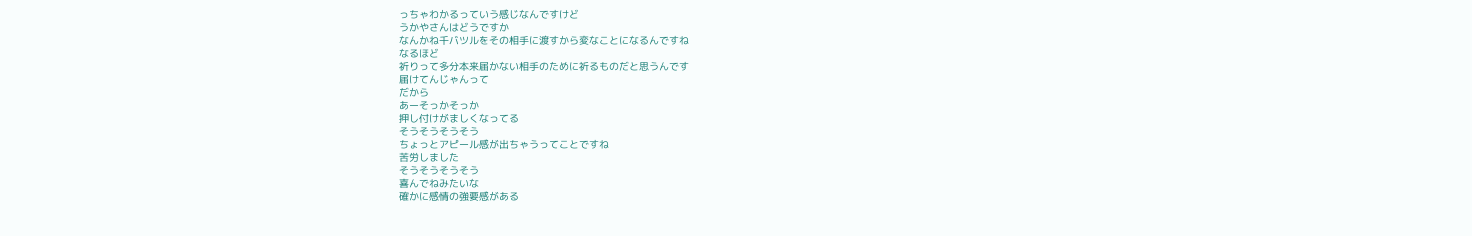っちゃわかるっていう感じなんですけど
うかやさんはどうですか
なんかね千バツルをその相手に渡すから変なことになるんですね
なるほど
祈りって多分本来届かない相手のために祈るものだと思うんです
届けてんじゃんって
だから
あーそっかそっか
押し付けがましくなってる
そうそうそうそう
ちょっとアピール感が出ちゃうってことですね
苦労しました
そうそうそうそう
喜んでねみたいな
確かに感情の強要感がある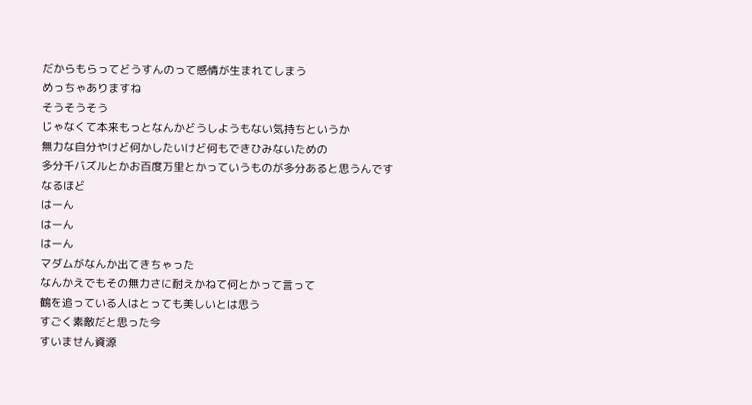だからもらってどうすんのって感情が生まれてしまう
めっちゃありますね
そうそうそう
じゃなくて本来もっとなんかどうしようもない気持ちというか
無力な自分やけど何かしたいけど何もできひみないための
多分千バズルとかお百度万里とかっていうものが多分あると思うんです
なるほど
はーん
はーん
はーん
マダムがなんか出てきちゃった
なんかえでもその無力さに耐えかねて何とかって言って
鶴を追っている人はとっても美しいとは思う
すごく素敵だと思った今
すいません資源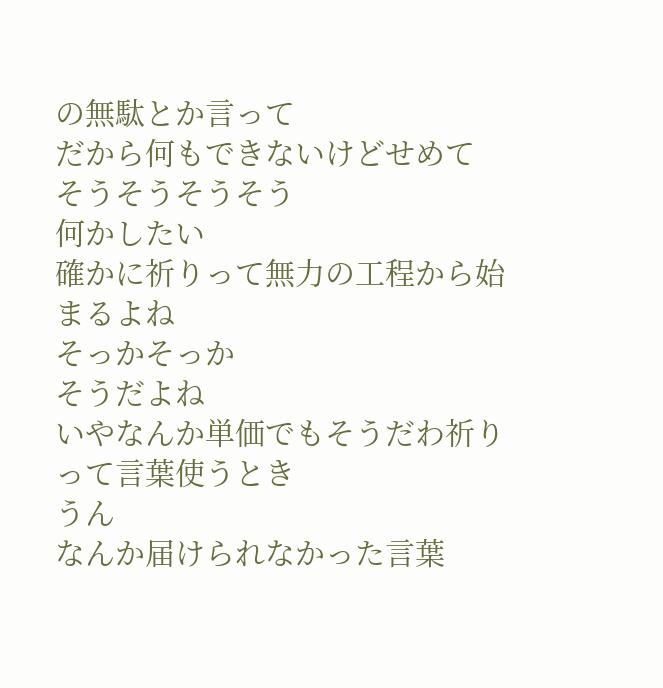の無駄とか言って
だから何もできないけどせめて
そうそうそうそう
何かしたい
確かに祈りって無力の工程から始まるよね
そっかそっか
そうだよね
いやなんか単価でもそうだわ祈りって言葉使うとき
うん
なんか届けられなかった言葉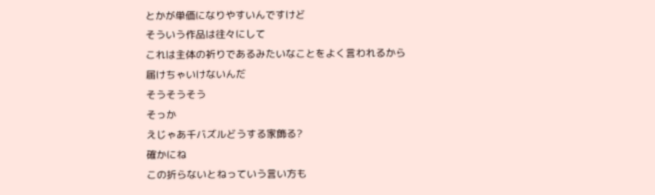とかが単価になりやすいんですけど
そういう作品は往々にして
これは主体の祈りであるみたいなことをよく言われるから
届けちゃいけないんだ
そうそうそう
そっか
えじゃあ千バズルどうする家飾る?
確かにね
この折らないとねっていう言い方も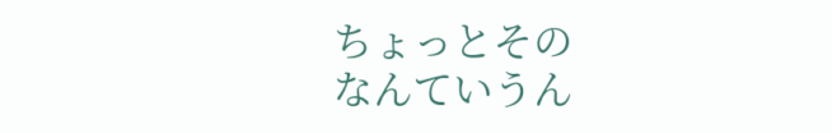ちょっとその
なんていうん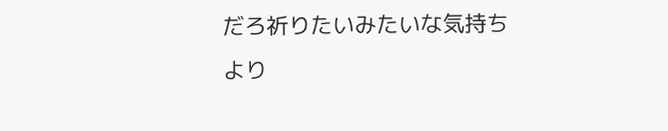だろ祈りたいみたいな気持ちより